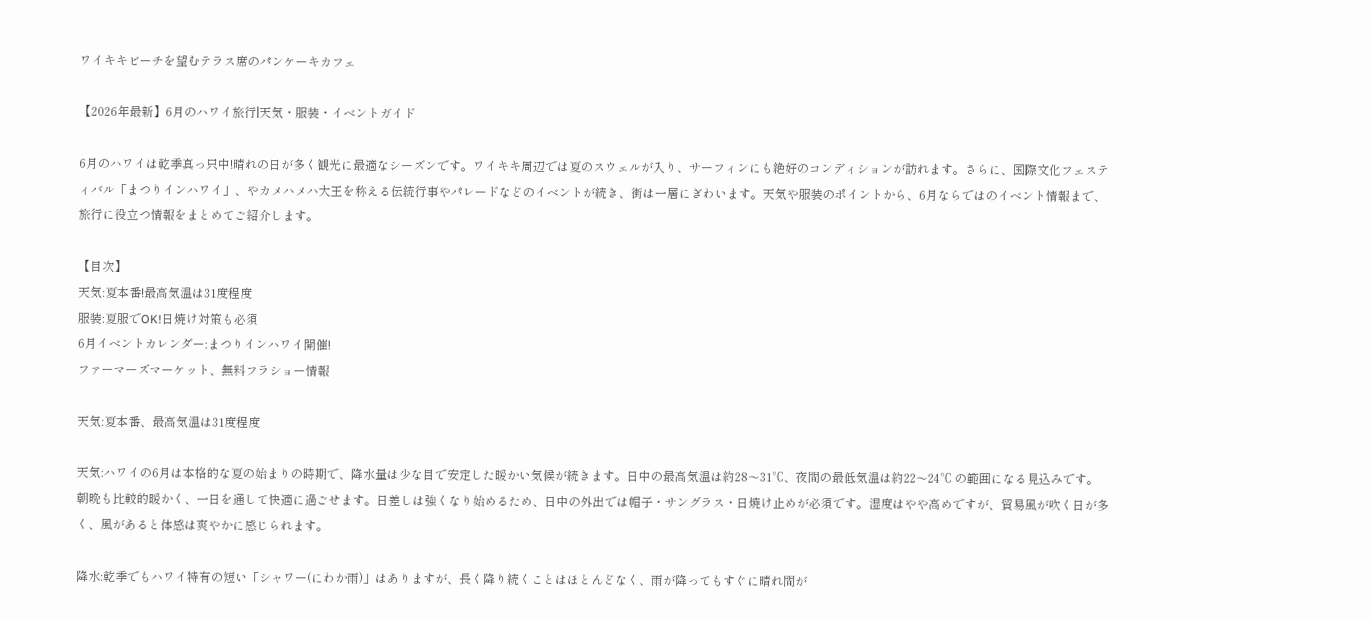ワイキキビーチを望むテラス席のパンケーキカフェ

【2026年最新】6月のハワイ旅行|天気・服装・イベントガイド

6月のハワイは乾季真っ只中!晴れの日が多く観光に最適なシーズンです。ワイキキ周辺では夏のスウェルが入り、サーフィンにも絶好のコンディションが訪れます。さらに、国際文化フェスティバル「まつりインハワイ」、やカメハメハ大王を称える伝統行事やパレードなどのイベントが続き、街は一層にぎわいます。天気や服装のポイントから、6月ならではのイベント情報まで、旅行に役立つ情報をまとめてご紹介します。

【目次】
天気:夏本番!最高気温は31度程度
服装:夏服でOK!日焼け対策も必須
6月イベントカレンダー:まつりインハワイ開催!
ファーマーズマーケット、無料フラショー情報

天気:夏本番、最高気温は31度程度

天気:ハワイの6月は本格的な夏の始まりの時期で、降水量は少な目で安定した暖かい気候が続きます。日中の最高気温は約28〜31℃、夜間の最低気温は約22〜24℃ の範囲になる見込みです。朝晩も比較的暖かく、一日を通して快適に過ごせます。日差しは強くなり始めるため、日中の外出では帽子・サングラス・日焼け止めが必須です。湿度はやや高めですが、貿易風が吹く日が多く、風があると体感は爽やかに感じられます。

降水:乾季でもハワイ特有の短い「シャワー(にわか雨)」はありますが、長く降り続くことはほとんどなく、雨が降ってもすぐに晴れ間が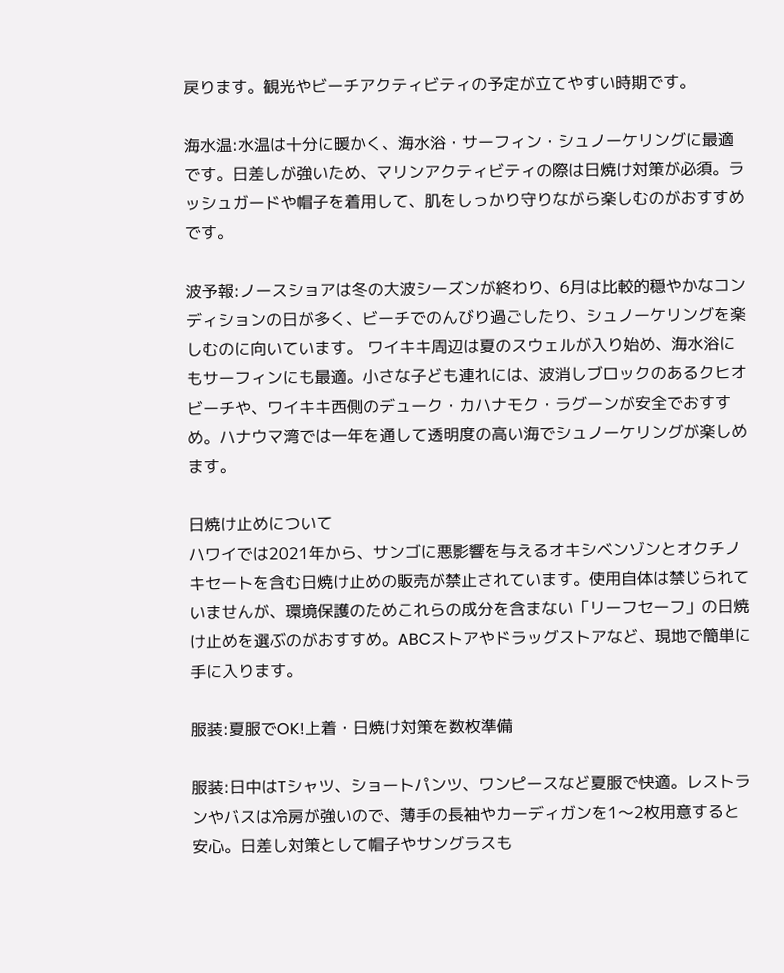戻ります。観光やビーチアクティビティの予定が立てやすい時期です。

海水温:水温は十分に暖かく、海水浴・サーフィン・シュノーケリングに最適です。日差しが強いため、マリンアクティビティの際は日焼け対策が必須。ラッシュガードや帽子を着用して、肌をしっかり守りながら楽しむのがおすすめです。

波予報:ノースショアは冬の大波シーズンが終わり、6月は比較的穏やかなコンディションの日が多く、ビーチでのんびり過ごしたり、シュノーケリングを楽しむのに向いています。 ワイキキ周辺は夏のスウェルが入り始め、海水浴にもサーフィンにも最適。小さな子ども連れには、波消しブロックのあるクヒオビーチや、ワイキキ西側のデューク・カハナモク・ラグーンが安全でおすすめ。ハナウマ湾では一年を通して透明度の高い海でシュノーケリングが楽しめます。

日焼け止めについて
ハワイでは2021年から、サンゴに悪影響を与えるオキシベンゾンとオクチノキセートを含む日焼け止めの販売が禁止されています。使用自体は禁じられていませんが、環境保護のためこれらの成分を含まない「リーフセーフ」の日焼け止めを選ぶのがおすすめ。ABCストアやドラッグストアなど、現地で簡単に手に入ります。

服装:夏服でOK!上着・日焼け対策を数枚準備

服装:日中はTシャツ、ショートパンツ、ワンピースなど夏服で快適。レストランやバスは冷房が強いので、薄手の長袖やカーディガンを1〜2枚用意すると安心。日差し対策として帽子やサングラスも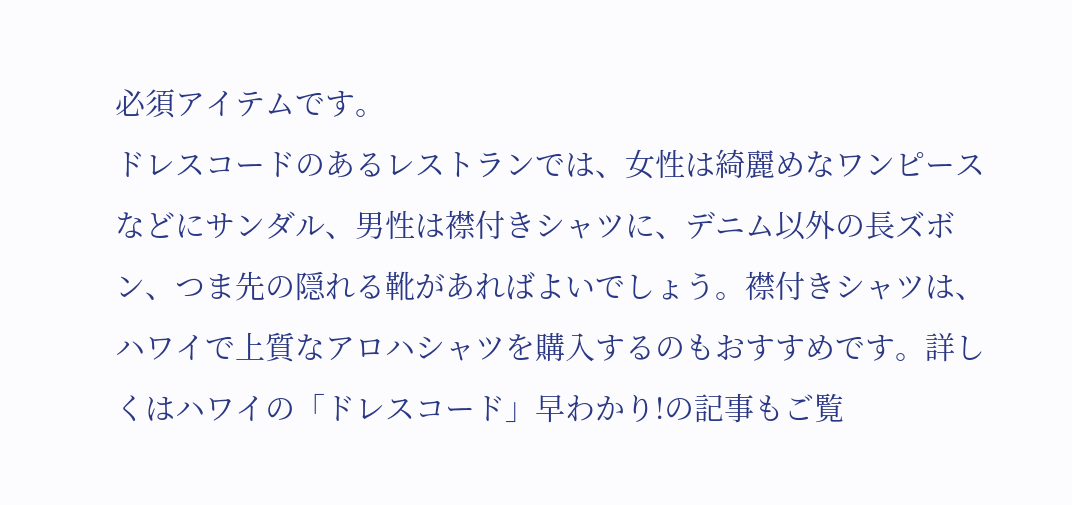必須アイテムです。
ドレスコードのあるレストランでは、女性は綺麗めなワンピースなどにサンダル、男性は襟付きシャツに、デニム以外の長ズボン、つま先の隠れる靴があればよいでしょう。襟付きシャツは、ハワイで上質なアロハシャツを購入するのもおすすめです。詳しくはハワイの「ドレスコード」早わかり!の記事もご覧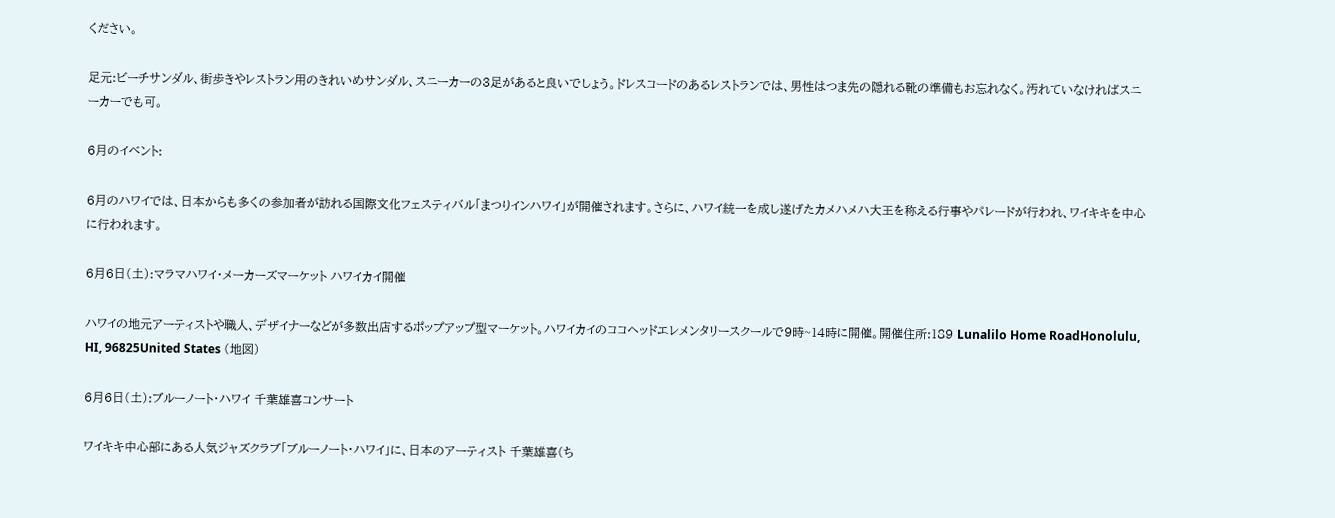ください。

足元:ビーチサンダル、街歩きやレストラン用のきれいめサンダル、スニーカーの3足があると良いでしょう。ドレスコードのあるレストランでは、男性はつま先の隠れる靴の準備もお忘れなく。汚れていなければスニーカーでも可。

6月のイベント:

6月のハワイでは、日本からも多くの参加者が訪れる国際文化フェスティバル「まつりインハワイ」が開催されます。さらに、ハワイ統一を成し遂げたカメハメハ大王を称える行事やパレードが行われ、ワイキキを中心に行われます。

6月6日(土):マラマハワイ・メーカーズマーケット ハワイカイ開催

ハワイの地元アーティストや職人、デザイナーなどが多数出店するポップアップ型マーケット。ハワイカイのココヘッドエレメンタリースクールで9時~14時に開催。開催住所:189 Lunalilo Home RoadHonolulu, HI, 96825United States (地図)

6月6日(土):ブルーノート・ハワイ 千葉雄喜コンサート

ワイキキ中心部にある人気ジャズクラブ「ブルーノート・ハワイ」に、日本のアーティスト 千葉雄喜(ち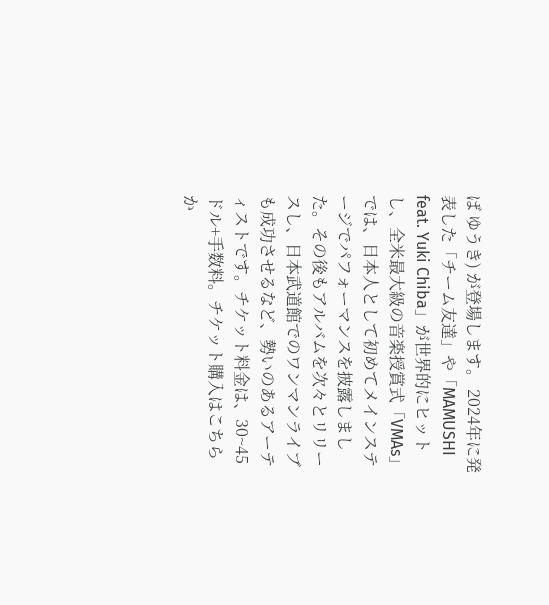ば ゆうき) が登場します。 2024年に発表した「チーム友達」や「MAMUSHI feat. Yuki Chiba」が世界的にヒットし、全米最大級の音楽授賞式「VMAs」では、日本人として初めてメインステージでパフォーマンスを披露しました。その後もアルバムを次々とリリースし、日本武道館でのワンマンライブも成功させるなど、勢いのあるアーティストです。チケット料金は、30~45ドル+手数料。チケット購入はこちらか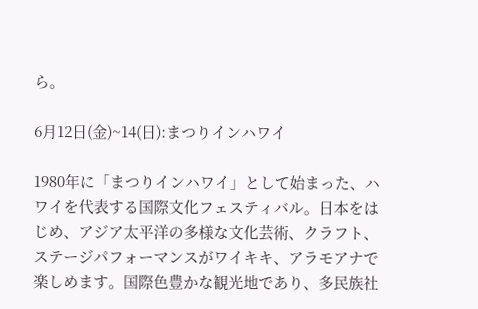ら。

6月12日(金)~14(日):まつりインハワイ

1980年に「まつりインハワイ」として始まった、ハワイを代表する国際文化フェスティバル。日本をはじめ、アジア太平洋の多様な文化芸術、クラフト、ステージパフォーマンスがワイキキ、アラモアナで楽しめます。国際色豊かな観光地であり、多民族社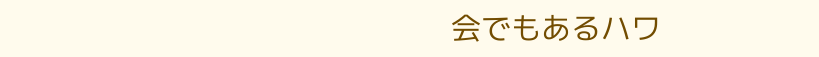会でもあるハワ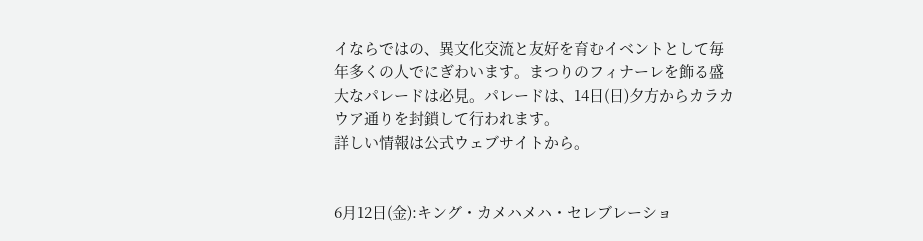イならではの、異文化交流と友好を育むイベントとして毎年多くの人でにぎわいます。まつりのフィナーレを飾る盛大なパレードは必見。パレードは、14日(日)夕方からカラカウア通りを封鎖して行われます。
詳しい情報は公式ウェブサイトから。


6月12日(金):キング・カメハメハ・セレブレーショ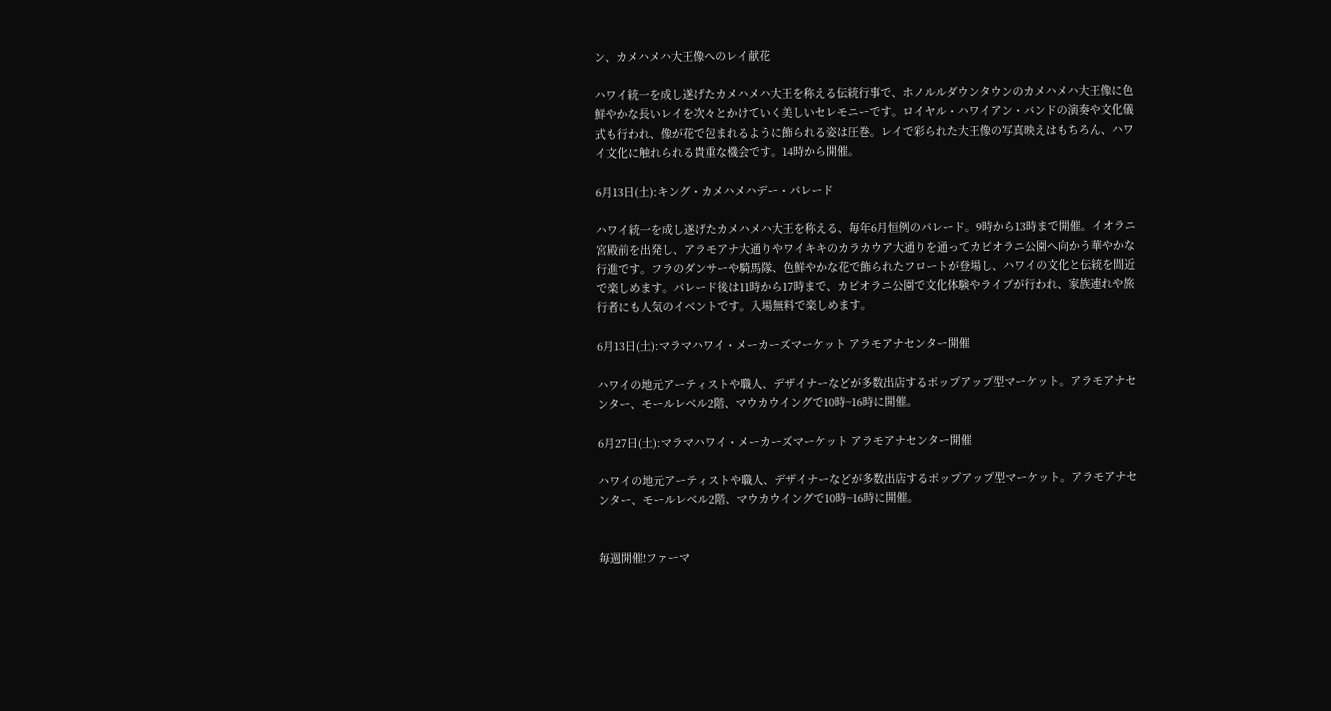ン、カメハメハ大王像へのレイ献花

ハワイ統一を成し遂げたカメハメハ大王を称える伝統行事で、ホノルルダウンタウンのカメハメハ大王像に色鮮やかな長いレイを次々とかけていく美しいセレモニーです。ロイヤル・ハワイアン・バンドの演奏や文化儀式も行われ、像が花で包まれるように飾られる姿は圧巻。レイで彩られた大王像の写真映えはもちろん、ハワイ文化に触れられる貴重な機会です。14時から開催。

6月13日(土):キング・カメハメハデー・パレード

ハワイ統一を成し遂げたカメハメハ大王を称える、毎年6月恒例のパレード。9時から13時まで開催。イオラニ宮殿前を出発し、アラモアナ大通りやワイキキのカラカウア大通りを通ってカピオラニ公園へ向かう華やかな行進です。フラのダンサーや騎馬隊、色鮮やかな花で飾られたフロートが登場し、ハワイの文化と伝統を間近で楽しめます。パレード後は11時から17時まで、カピオラニ公園で文化体験やライブが行われ、家族連れや旅行者にも人気のイベントです。入場無料で楽しめます。

6月13日(土):マラマハワイ・メーカーズマーケット アラモアナセンター開催

ハワイの地元アーティストや職人、デザイナーなどが多数出店するポップアップ型マーケット。アラモアナセンター、モールレベル2階、マウカウイングで10時~16時に開催。

6月27日(土):マラマハワイ・メーカーズマーケット アラモアナセンター開催

ハワイの地元アーティストや職人、デザイナーなどが多数出店するポップアップ型マーケット。アラモアナセンター、モールレベル2階、マウカウイングで10時~16時に開催。


毎週開催!ファーマ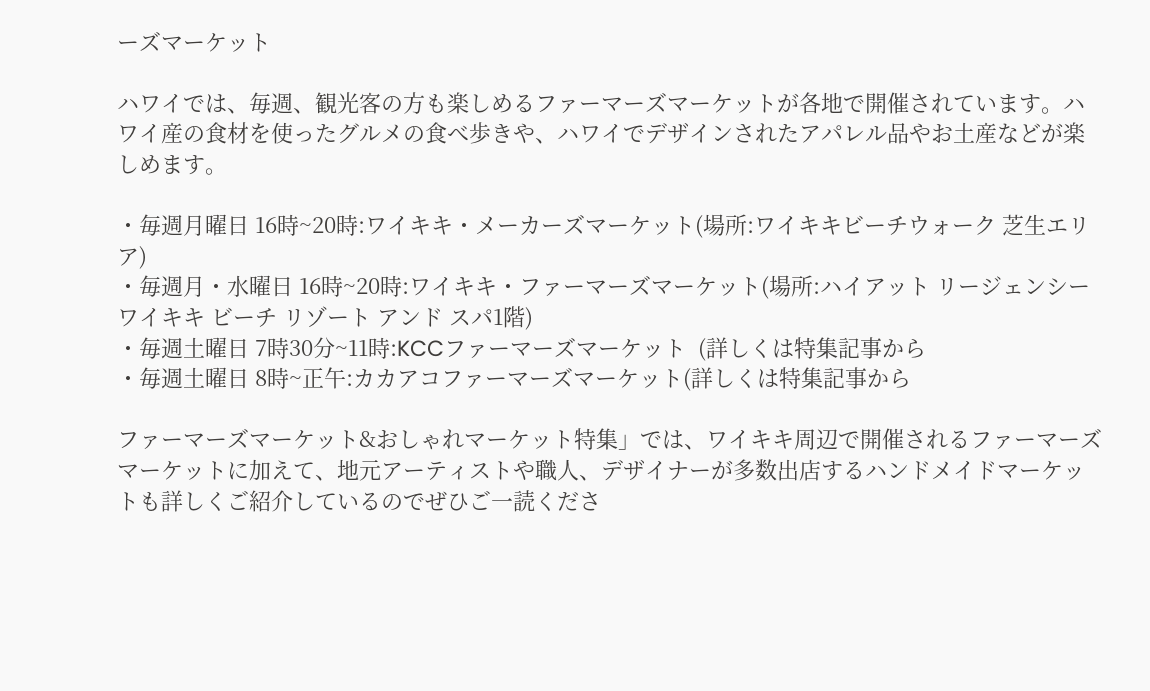ーズマーケット

ハワイでは、毎週、観光客の方も楽しめるファーマーズマーケットが各地で開催されています。ハワイ産の食材を使ったグルメの食べ歩きや、ハワイでデザインされたアパレル品やお土産などが楽しめます。

・毎週月曜日 16時~20時:ワイキキ・メーカーズマーケット(場所:ワイキキビーチウォーク 芝生エリア)
・毎週月・水曜日 16時~20時:ワイキキ・ファーマーズマーケット(場所:ハイアット リージェンシー ワイキキ ビーチ リゾート アンド スパ1階)
・毎週土曜日 7時30分~11時:KCCファーマーズマーケット  (詳しくは特集記事から
・毎週土曜日 8時~正午:カカアコファーマーズマーケット(詳しくは特集記事から

ファーマーズマーケット&おしゃれマーケット特集」では、ワイキキ周辺で開催されるファーマーズマーケットに加えて、地元アーティストや職人、デザイナーが多数出店するハンドメイドマーケットも詳しくご紹介しているのでぜひご一読くださ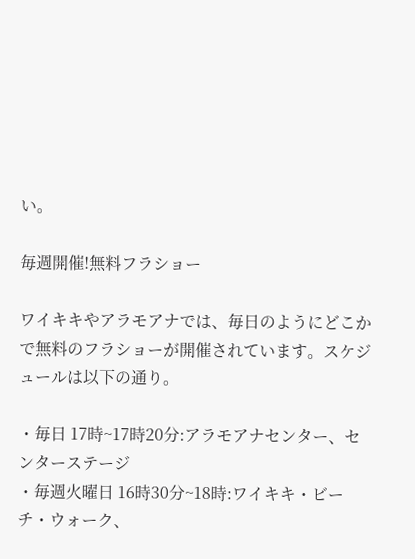い。

毎週開催!無料フラショー

ワイキキやアラモアナでは、毎日のようにどこかで無料のフラショーが開催されています。スケジュールは以下の通り。

・毎日 17時~17時20分:アラモアナセンター、センターステージ
・毎週火曜日 16時30分~18時:ワイキキ・ビーチ・ウォーク、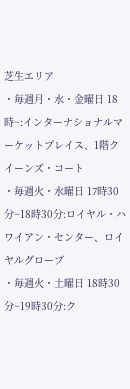芝生エリア
・毎週月・水・金曜日 18時~:インターナショナルマーケットプレイス、1階クイーンズ・コート
・毎週火・水曜日 17時30分~18時30分:ロイヤル・ハワイアン・センター、ロイヤルグローブ
・毎週火・土曜日 18時30分~19時30分:ク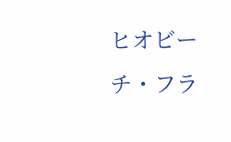ヒオビーチ・フラ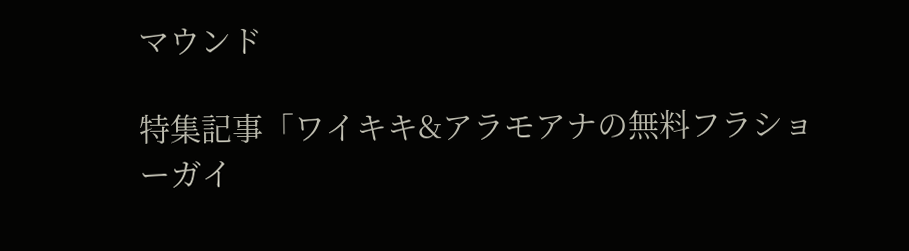マウンド

特集記事「ワイキキ&アラモアナの無料フラショーガイ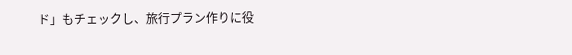ド」もチェックし、旅行プラン作りに役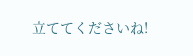立ててくださいね!